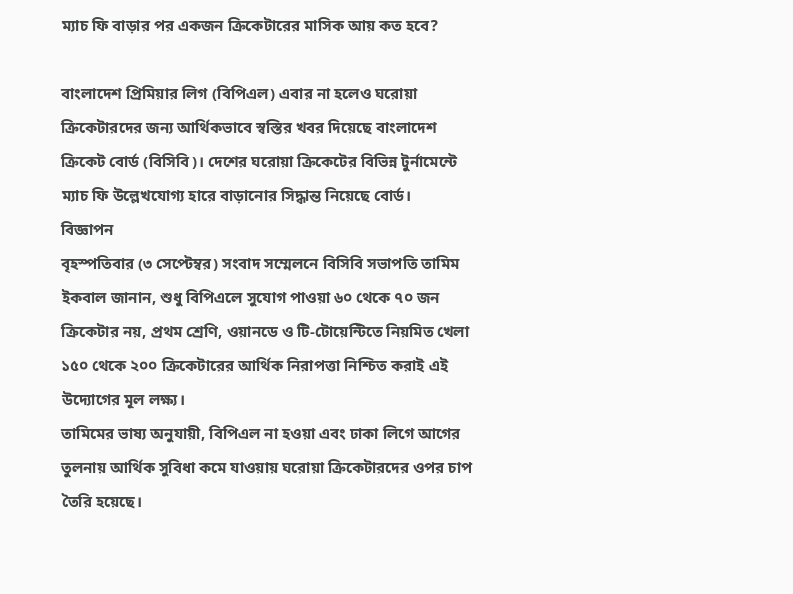ম্যাচ ফি বাড়ার পর একজন ক্রিকেটারের মাসিক আয় কত হবে?

বাংলাদেশ প্রিমিয়ার লিগ (বিপিএল) এবার না হলেও ঘরোয়া ক্রিকেটারদের জন্য আর্থিকভাবে স্বস্তির খবর দিয়েছে বাংলাদেশ ক্রিকেট বোর্ড (বিসিবি)। দেশের ঘরোয়া ক্রিকেটের বিভিন্ন টুর্নামেন্টে ম্যাচ ফি উল্লেখযোগ্য হারে বাড়ানোর সিদ্ধান্ত নিয়েছে বোর্ড।
বিজ্ঞাপন
বৃহস্পতিবার (৩ সেপ্টেম্বর) সংবাদ সম্মেলনে বিসিবি সভাপতি তামিম ইকবাল জানান, শুধু বিপিএলে সুযোগ পাওয়া ৬০ থেকে ৭০ জন ক্রিকেটার নয়, প্রথম শ্রেণি, ওয়ানডে ও টি-টোয়েন্টিতে নিয়মিত খেলা ১৫০ থেকে ২০০ ক্রিকেটারের আর্থিক নিরাপত্তা নিশ্চিত করাই এই উদ্যোগের মূল লক্ষ্য।
তামিমের ভাষ্য অনুযায়ী, বিপিএল না হওয়া এবং ঢাকা লিগে আগের তুলনায় আর্থিক সুবিধা কমে যাওয়ায় ঘরোয়া ক্রিকেটারদের ওপর চাপ তৈরি হয়েছে।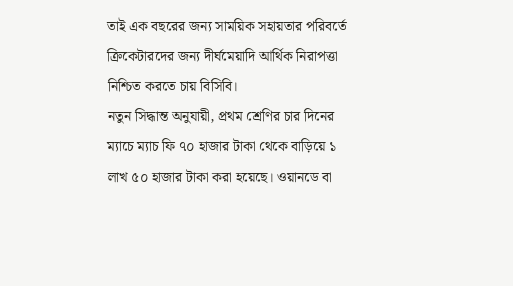তাই এক বছরের জন্য সাময়িক সহায়তার পরিবর্তে ক্রিকেটারদের জন্য দীর্ঘমেয়াদি আর্থিক নিরাপত্তা নিশ্চিত করতে চায় বিসিবি।
নতুন সিদ্ধান্ত অনুযায়ী, প্রথম শ্রেণির চার দিনের ম্যাচে ম্যাচ ফি ৭০ হাজার টাকা থেকে বাড়িয়ে ১ লাখ ৫০ হাজার টাকা করা হয়েছে। ওয়ানডে বা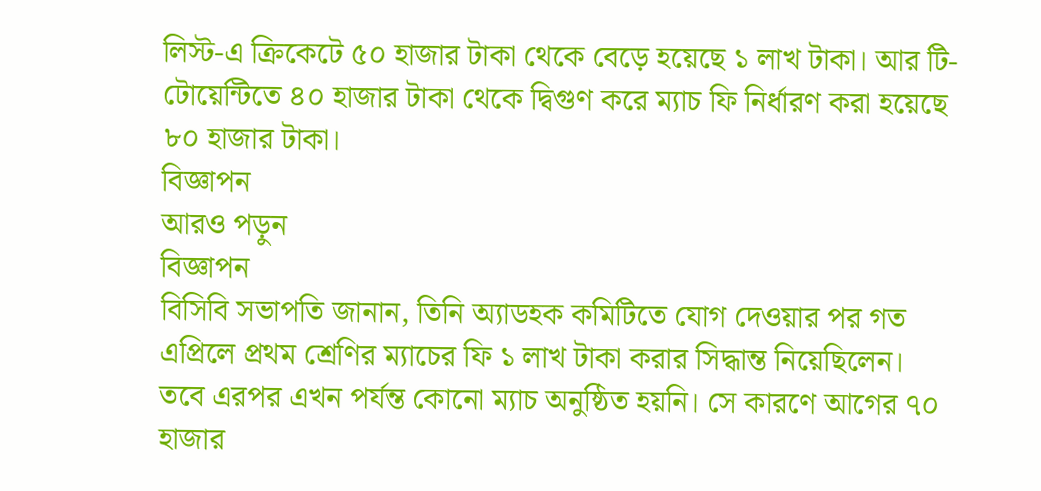লিস্ট-এ ক্রিকেটে ৫০ হাজার টাকা থেকে বেড়ে হয়েছে ১ লাখ টাকা। আর টি-টোয়েন্টিতে ৪০ হাজার টাকা থেকে দ্বিগুণ করে ম্যাচ ফি নির্ধারণ করা হয়েছে ৮০ হাজার টাকা।
বিজ্ঞাপন
আরও পড়ুন
বিজ্ঞাপন
বিসিবি সভাপতি জানান, তিনি অ্যাডহক কমিটিতে যোগ দেওয়ার পর গত এপ্রিলে প্রথম শ্রেণির ম্যাচের ফি ১ লাখ টাকা করার সিদ্ধান্ত নিয়েছিলেন। তবে এরপর এখন পর্যন্ত কোনো ম্যাচ অনুষ্ঠিত হয়নি। সে কারণে আগের ৭০ হাজার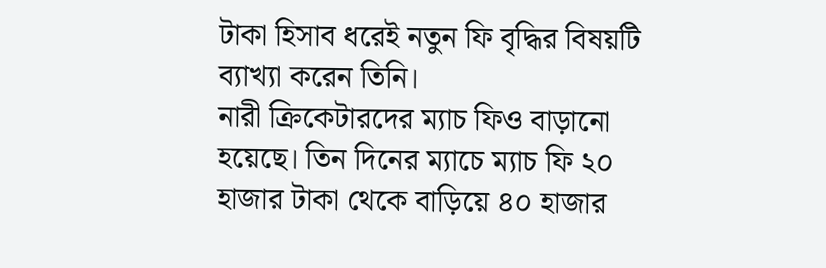টাকা হিসাব ধরেই নতুন ফি বৃদ্ধির বিষয়টি ব্যাখ্যা করেন তিনি।
নারী ক্রিকেটারদের ম্যাচ ফিও বাড়ানো হয়েছে। তিন দিনের ম্যাচে ম্যাচ ফি ২০ হাজার টাকা থেকে বাড়িয়ে ৪০ হাজার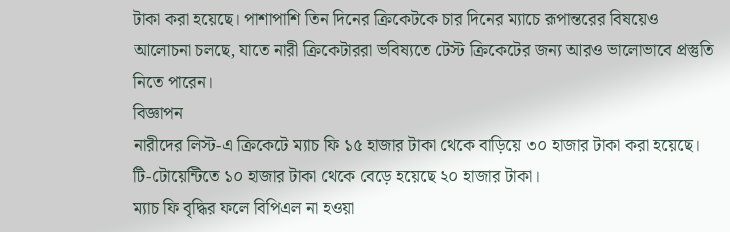টাকা করা হয়েছে। পাশাপাশি তিন দিনের ক্রিকেটকে চার দিনের ম্যাচে রূপান্তরের বিষয়েও আলোচনা চলছে, যাতে নারী ক্রিকেটাররা ভবিষ্যতে টেস্ট ক্রিকেটের জন্য আরও ভালোভাবে প্রস্তুতি নিতে পারেন।
বিজ্ঞাপন
নারীদের লিস্ট-এ ক্রিকেটে ম্যাচ ফি ১৫ হাজার টাকা থেকে বাড়িয়ে ৩০ হাজার টাকা করা হয়েছে। টি-টোয়েন্টিতে ১০ হাজার টাকা থেকে বেড়ে হয়েছে ২০ হাজার টাকা।
ম্যাচ ফি বৃদ্ধির ফলে বিপিএল না হওয়া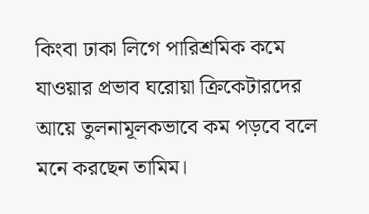কিংবা ঢাকা লিগে পারিশ্রমিক কমে যাওয়ার প্রভাব ঘরোয়া ক্রিকেটারদের আয়ে তুলনামূলকভাবে কম পড়বে বলে মনে করছেন তামিম।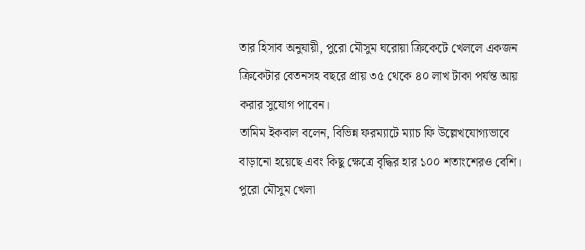তার হিসাব অনুযায়ী, পুরো মৌসুম ঘরোয়া ক্রিকেটে খেললে একজন ক্রিকেটার বেতনসহ বছরে প্রায় ৩৫ থেকে ৪০ লাখ টাকা পর্যন্ত আয় করার সুযোগ পাবেন।
তামিম ইকবাল বলেন, বিভিন্ন ফরম্যাটে ম্যাচ ফি উল্লেখযোগ্যভাবে বাড়ানো হয়েছে এবং কিছু ক্ষেত্রে বৃদ্ধির হার ১০০ শতাংশেরও বেশি। পুরো মৌসুম খেলা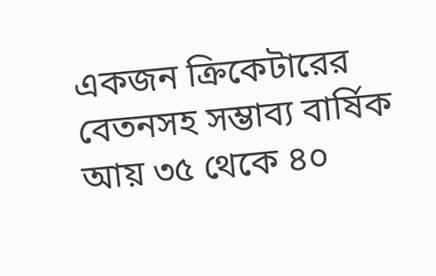একজন ক্রিকেটারের বেতনসহ সম্ভাব্য বার্ষিক আয় ৩৫ থেকে ৪০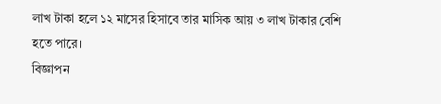লাখ টাকা হলে ১২ মাসের হিসাবে তার মাসিক আয় ৩ লাখ টাকার বেশি হতে পারে।
বিজ্ঞাপন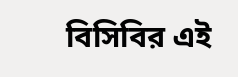বিসিবির এই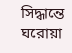সিদ্ধান্তে ঘরোয়া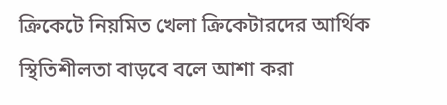ক্রিকেটে নিয়মিত খেলা ক্রিকেটারদের আর্থিক স্থিতিশীলতা বাড়বে বলে আশা করা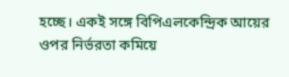হচ্ছে। একই সঙ্গে বিপিএলকেন্দ্রিক আয়ের ওপর নির্ভরতা কমিয়ে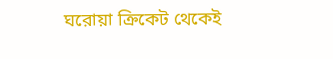ঘরোয়া ক্রিকেট থেকেই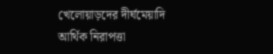খেলোয়াড়দের দীর্ঘমেয়াদি আর্থিক নিরাপত্তা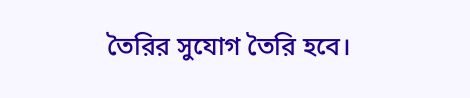তৈরির সুযোগ তৈরি হবে।